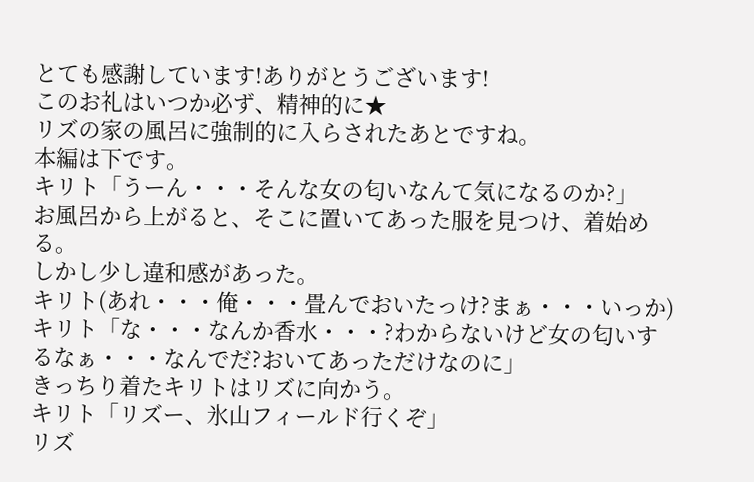とても感謝しています!ありがとうございます!
このお礼はいつか必ず、精神的に★
リズの家の風呂に強制的に入らされたあとですね。
本編は下です。
キリト「うーん・・・そんな女の匂いなんて気になるのか?」
お風呂から上がると、そこに置いてあった服を見つけ、着始める。
しかし少し違和感があった。
キリト(あれ・・・俺・・・畳んでおいたっけ?まぁ・・・いっか)
キリト「な・・・なんか香水・・・?わからないけど女の匂いするなぁ・・・なんでだ?おいてあっただけなのに」
きっちり着たキリトはリズに向かう。
キリト「リズー、氷山フィールド行くぞ」
リズ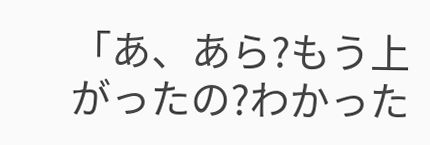「あ、あら?もう上がったの?わかった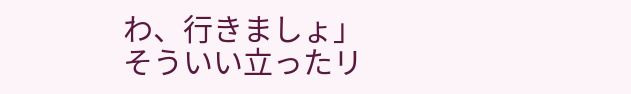わ、行きましょ」
そういい立ったリ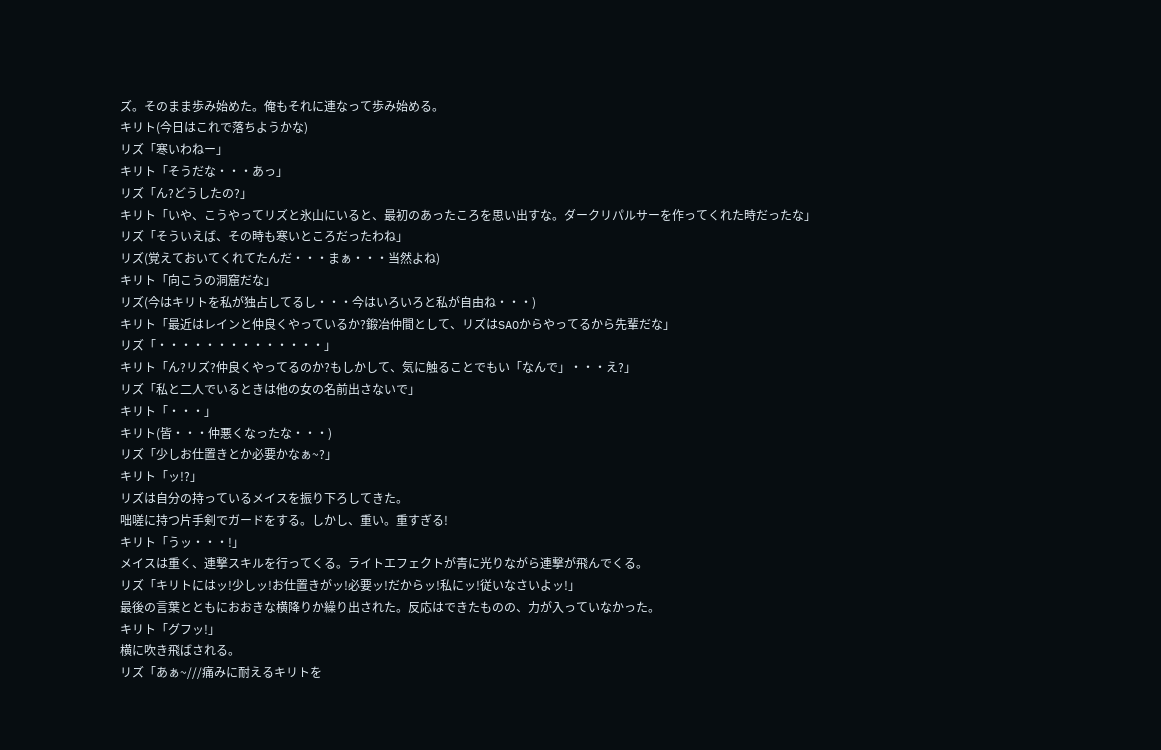ズ。そのまま歩み始めた。俺もそれに連なって歩み始める。
キリト(今日はこれで落ちようかな)
リズ「寒いわねー」
キリト「そうだな・・・あっ」
リズ「ん?どうしたの?」
キリト「いや、こうやってリズと氷山にいると、最初のあったころを思い出すな。ダークリパルサーを作ってくれた時だったな」
リズ「そういえば、その時も寒いところだったわね」
リズ(覚えておいてくれてたんだ・・・まぁ・・・当然よね)
キリト「向こうの洞窟だな」
リズ(今はキリトを私が独占してるし・・・今はいろいろと私が自由ね・・・)
キリト「最近はレインと仲良くやっているか?鍛冶仲間として、リズはSAOからやってるから先輩だな」
リズ「・・・・・・・・・・・・・・」
キリト「ん?リズ?仲良くやってるのか?もしかして、気に触ることでもい「なんで」・・・え?」
リズ「私と二人でいるときは他の女の名前出さないで」
キリト「・・・」
キリト(皆・・・仲悪くなったな・・・)
リズ「少しお仕置きとか必要かなぁ~?」
キリト「ッ!?」
リズは自分の持っているメイスを振り下ろしてきた。
咄嗟に持つ片手剣でガードをする。しかし、重い。重すぎる!
キリト「うッ・・・!」
メイスは重く、連撃スキルを行ってくる。ライトエフェクトが青に光りながら連撃が飛んでくる。
リズ「キリトにはッ!少しッ!お仕置きがッ!必要ッ!だからッ!私にッ!従いなさいよッ!」
最後の言葉とともにおおきな横降りか繰り出された。反応はできたものの、力が入っていなかった。
キリト「グフッ!」
横に吹き飛ばされる。
リズ「あぁ~///痛みに耐えるキリトを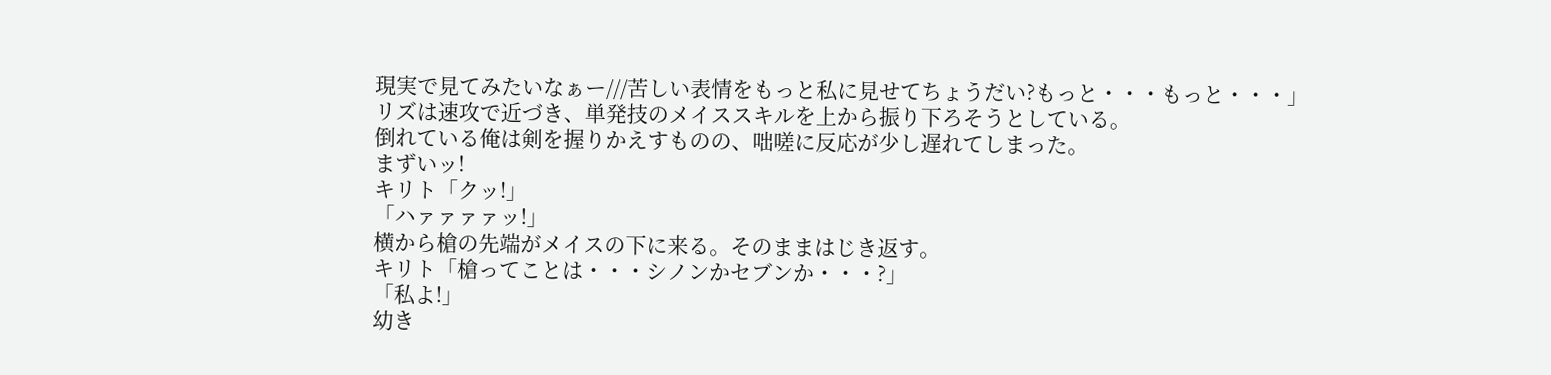現実で見てみたいなぁー///苦しい表情をもっと私に見せてちょうだい?もっと・・・もっと・・・」
リズは速攻で近づき、単発技のメイススキルを上から振り下ろそうとしている。
倒れている俺は剣を握りかえすものの、咄嗟に反応が少し遅れてしまった。
まずいッ!
キリト「クッ!」
「ハァァァァッ!」
横から槍の先端がメイスの下に来る。そのままはじき返す。
キリト「槍ってことは・・・シノンかセブンか・・・?」
「私よ!」
幼き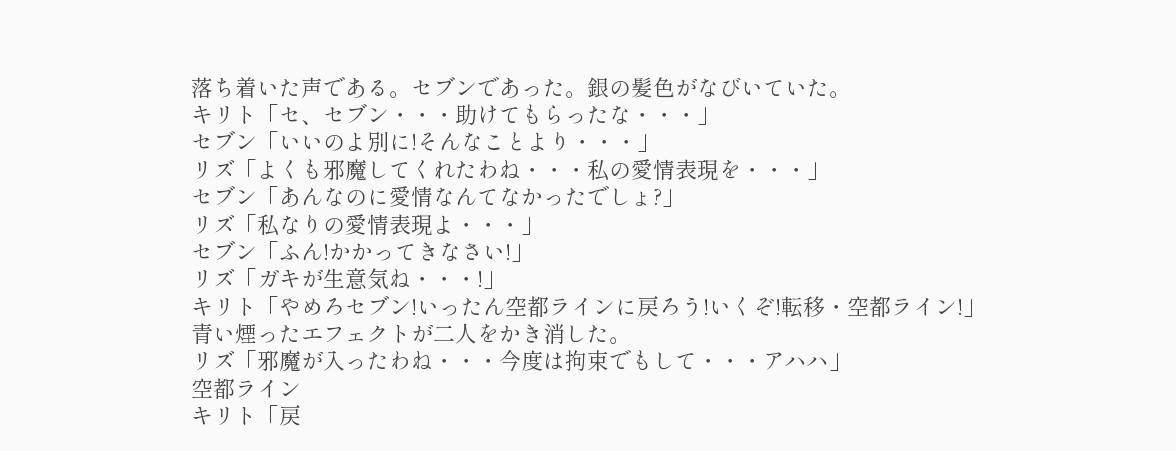落ち着いた声である。セブンであった。銀の髪色がなびいていた。
キリト「セ、セブン・・・助けてもらったな・・・」
セブン「いいのよ別に!そんなことより・・・」
リズ「よくも邪魔してくれたわね・・・私の愛情表現を・・・」
セブン「あんなのに愛情なんてなかったでしょ?」
リズ「私なりの愛情表現よ・・・」
セブン「ふん!かかってきなさい!」
リズ「ガキが生意気ね・・・!」
キリト「やめろセブン!いったん空都ラインに戻ろう!いくぞ!転移・空都ライン!」
青い煙ったエフェクトが二人をかき消した。
リズ「邪魔が入ったわね・・・今度は拘束でもして・・・アハハ」
空都ライン
キリト「戻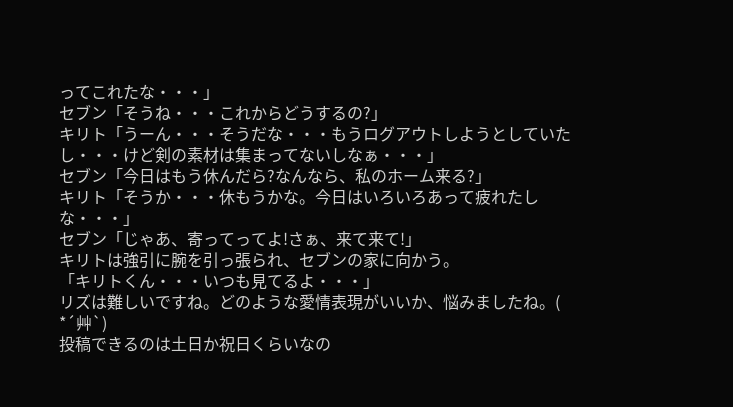ってこれたな・・・」
セブン「そうね・・・これからどうするの?」
キリト「うーん・・・そうだな・・・もうログアウトしようとしていたし・・・けど剣の素材は集まってないしなぁ・・・」
セブン「今日はもう休んだら?なんなら、私のホーム来る?」
キリト「そうか・・・休もうかな。今日はいろいろあって疲れたしな・・・」
セブン「じゃあ、寄ってってよ!さぁ、来て来て!」
キリトは強引に腕を引っ張られ、セブンの家に向かう。
「キリトくん・・・いつも見てるよ・・・」
リズは難しいですね。どのような愛情表現がいいか、悩みましたね。( *´艸`)
投稿できるのは土日か祝日くらいなの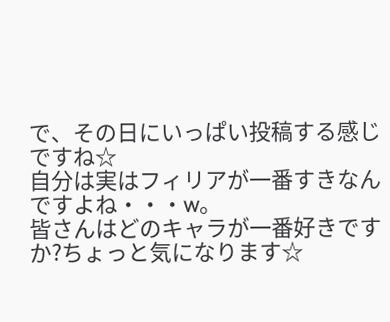で、その日にいっぱい投稿する感じですね☆
自分は実はフィリアが一番すきなんですよね・・・w。
皆さんはどのキャラが一番好きですか?ちょっと気になります☆